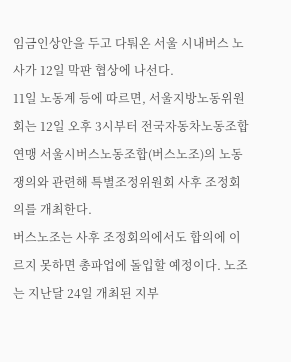임금인상안을 두고 다퉈온 서울 시내버스 노사가 12일 막판 협상에 나선다.
11일 노동계 등에 따르면, 서울지방노동위원회는 12일 오후 3시부터 전국자동차노동조합연맹 서울시버스노동조합(버스노조)의 노동쟁의와 관련해 특별조정위원회 사후 조정회의를 개최한다.
버스노조는 사후 조정회의에서도 합의에 이르지 못하면 총파업에 돌입할 예정이다. 노조는 지난달 24일 개최된 지부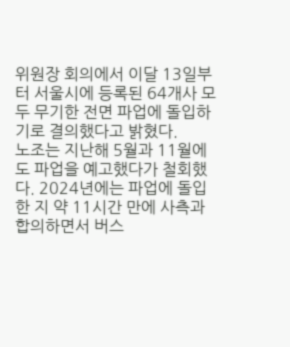위원장 회의에서 이달 13일부터 서울시에 등록된 64개사 모두 무기한 전면 파업에 돌입하기로 결의했다고 밝혔다.
노조는 지난해 5월과 11월에도 파업을 예고했다가 철회했다. 2024년에는 파업에 돌입한 지 약 11시간 만에 사측과 합의하면서 버스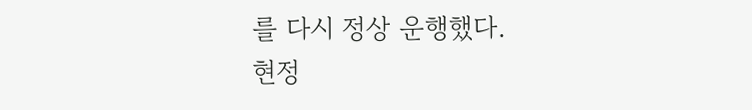를 다시 정상 운행했다.
현정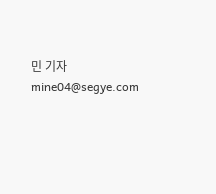민 기자 mine04@segye.com